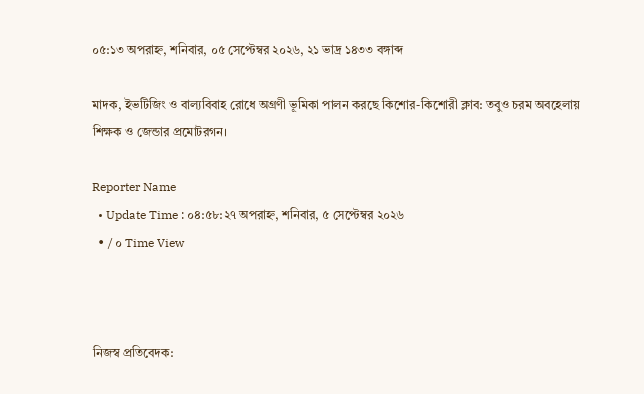০৫:১৩ অপরাহ্ন, শনিবার, ০৫ সেপ্টেম্বর ২০২৬, ২১ ভাদ্র ১৪৩৩ বঙ্গাব্দ

মাদক, ইভটিজিং ও বাল্যবিবাহ রোধে অগ্রণী ভূমিকা পালন করছে কিশোর-কিশোরী ক্লাব: তবুও চরম অবহেলায় শিক্ষক ও জেন্ডার প্রমোটরগন।

Reporter Name
  • Update Time : ০৪:৫৮:২৭ অপরাহ্ন, শনিবার, ৫ সেপ্টেম্বর ২০২৬
  • / ০ Time View



নিজস্ব প্রতিবেদক: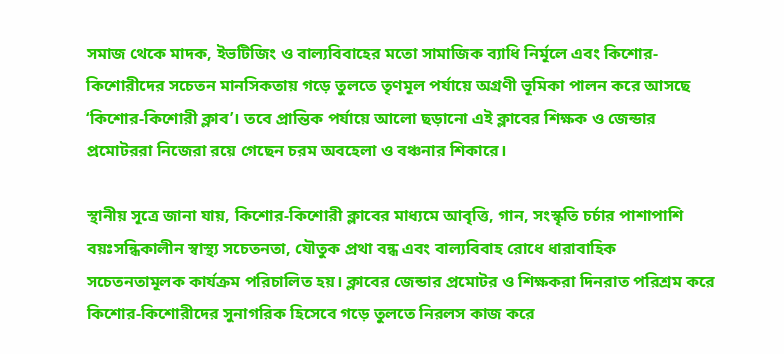সমাজ থেকে মাদক, ইভটিজিং ও বাল্যবিবাহের মতো সামাজিক ব্যাধি নির্মূলে এবং কিশোর-কিশোরীদের সচেতন মানসিকতায় গড়ে তুলতে তৃণমূল পর্যায়ে অগ্রণী ভূমিকা পালন করে আসছে ‘কিশোর-কিশোরী ক্লাব’। তবে প্রান্তিক পর্যায়ে আলো ছড়ানো এই ক্লাবের শিক্ষক ও জেন্ডার প্রমোটররা নিজেরা রয়ে গেছেন চরম অবহেলা ও বঞ্চনার শিকারে।

স্থানীয় সূত্রে জানা যায়, কিশোর-কিশোরী ক্লাবের মাধ্যমে আবৃত্তি, গান, সংস্কৃতি চর্চার পাশাপাশি বয়ঃসন্ধিকালীন স্বাস্থ্য সচেতনতা, যৌতুক প্রথা বন্ধ এবং বাল্যবিবাহ রোধে ধারাবাহিক সচেতনতামূলক কার্যক্রম পরিচালিত হয়। ক্লাবের জেন্ডার প্রমোটর ও শিক্ষকরা দিনরাত পরিশ্রম করে কিশোর-কিশোরীদের সুনাগরিক হিসেবে গড়ে তুলতে নিরলস কাজ করে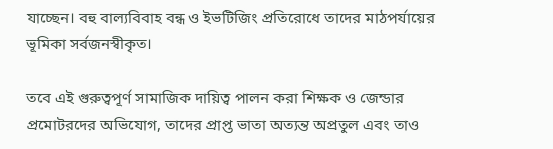যাচ্ছেন। বহু বাল্যবিবাহ বন্ধ ও ইভটিজিং প্রতিরোধে তাদের মাঠপর্যায়ের ভূমিকা সর্বজনস্বীকৃত।

তবে এই গুরুত্বপূর্ণ সামাজিক দায়িত্ব পালন করা শিক্ষক ও জেন্ডার প্রমোটরদের অভিযোগ, তাদের প্রাপ্ত ভাতা অত্যন্ত অপ্রতুল এবং তাও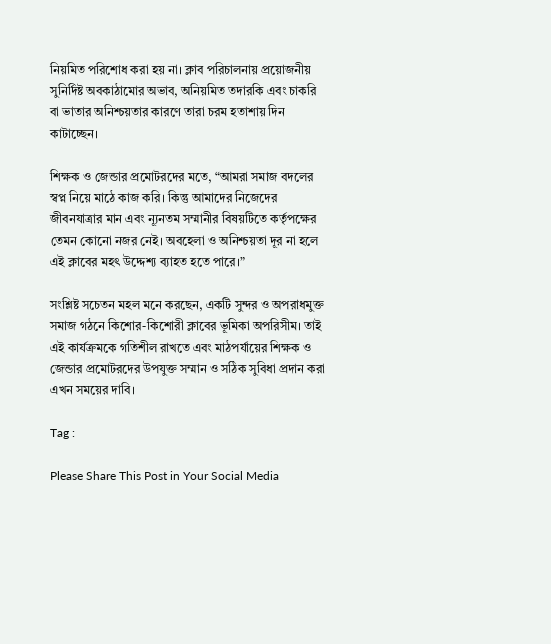নিয়মিত পরিশোধ করা হয় না। ক্লাব পরিচালনায় প্রয়োজনীয় সুনির্দিষ্ট অবকাঠামোর অভাব, অনিয়মিত তদারকি এবং চাকরি বা ভাতার অনিশ্চয়তার কারণে তারা চরম হতাশায় দিন কাটাচ্ছেন।

শিক্ষক ও জেন্ডার প্রমোটরদের মতে, “আমরা সমাজ বদলের স্বপ্ন নিয়ে মাঠে কাজ করি। কিন্তু আমাদের নিজেদের জীবনযাত্রার মান এবং ন্যূনতম সম্মানীর বিষয়টিতে কর্তৃপক্ষের তেমন কোনো নজর নেই। অবহেলা ও অনিশ্চয়তা দূর না হলে এই ক্লাবের মহৎ উদ্দেশ্য ব্যাহত হতে পারে।”

সংশ্লিষ্ট সচেতন মহল মনে করছেন, একটি সুন্দর ও অপরাধমুক্ত সমাজ গঠনে কিশোর-কিশোরী ক্লাবের ভূমিকা অপরিসীম। তাই এই কার্যক্রমকে গতিশীল রাখতে এবং মাঠপর্যায়ের শিক্ষক ও জেন্ডার প্রমোটরদের উপযুক্ত সম্মান ও সঠিক সুবিধা প্রদান করা এখন সময়ের দাবি।

Tag :

Please Share This Post in Your Social Media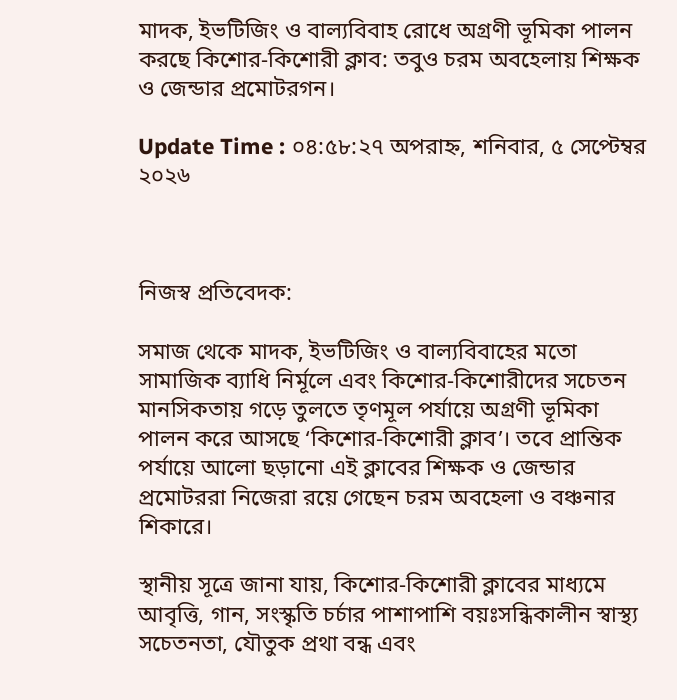মাদক, ইভটিজিং ও বাল্যবিবাহ রোধে অগ্রণী ভূমিকা পালন করছে কিশোর-কিশোরী ক্লাব: তবুও চরম অবহেলায় শিক্ষক ও জেন্ডার প্রমোটরগন।

Update Time : ০৪:৫৮:২৭ অপরাহ্ন, শনিবার, ৫ সেপ্টেম্বর ২০২৬



নিজস্ব প্রতিবেদক:

সমাজ থেকে মাদক, ইভটিজিং ও বাল্যবিবাহের মতো সামাজিক ব্যাধি নির্মূলে এবং কিশোর-কিশোরীদের সচেতন মানসিকতায় গড়ে তুলতে তৃণমূল পর্যায়ে অগ্রণী ভূমিকা পালন করে আসছে ‘কিশোর-কিশোরী ক্লাব’। তবে প্রান্তিক পর্যায়ে আলো ছড়ানো এই ক্লাবের শিক্ষক ও জেন্ডার প্রমোটররা নিজেরা রয়ে গেছেন চরম অবহেলা ও বঞ্চনার শিকারে।

স্থানীয় সূত্রে জানা যায়, কিশোর-কিশোরী ক্লাবের মাধ্যমে আবৃত্তি, গান, সংস্কৃতি চর্চার পাশাপাশি বয়ঃসন্ধিকালীন স্বাস্থ্য সচেতনতা, যৌতুক প্রথা বন্ধ এবং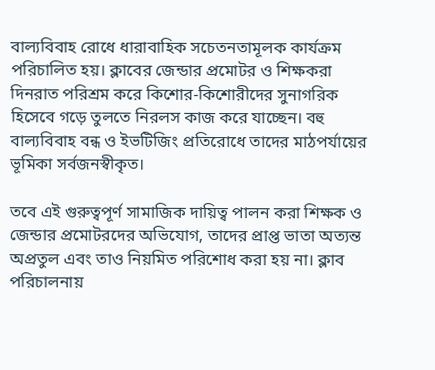বাল্যবিবাহ রোধে ধারাবাহিক সচেতনতামূলক কার্যক্রম পরিচালিত হয়। ক্লাবের জেন্ডার প্রমোটর ও শিক্ষকরা দিনরাত পরিশ্রম করে কিশোর-কিশোরীদের সুনাগরিক হিসেবে গড়ে তুলতে নিরলস কাজ করে যাচ্ছেন। বহু বাল্যবিবাহ বন্ধ ও ইভটিজিং প্রতিরোধে তাদের মাঠপর্যায়ের ভূমিকা সর্বজনস্বীকৃত।

তবে এই গুরুত্বপূর্ণ সামাজিক দায়িত্ব পালন করা শিক্ষক ও জেন্ডার প্রমোটরদের অভিযোগ, তাদের প্রাপ্ত ভাতা অত্যন্ত অপ্রতুল এবং তাও নিয়মিত পরিশোধ করা হয় না। ক্লাব পরিচালনায়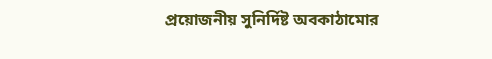প্রয়োজনীয় সুনির্দিষ্ট অবকাঠামোর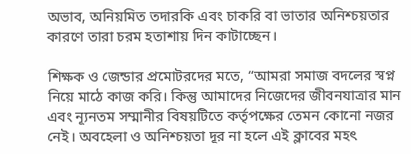অভাব, অনিয়মিত তদারকি এবং চাকরি বা ভাতার অনিশ্চয়তার কারণে তারা চরম হতাশায় দিন কাটাচ্ছেন।

শিক্ষক ও জেন্ডার প্রমোটরদের মতে, “আমরা সমাজ বদলের স্বপ্ন নিয়ে মাঠে কাজ করি। কিন্তু আমাদের নিজেদের জীবনযাত্রার মান এবং ন্যূনতম সম্মানীর বিষয়টিতে কর্তৃপক্ষের তেমন কোনো নজর নেই। অবহেলা ও অনিশ্চয়তা দূর না হলে এই ক্লাবের মহৎ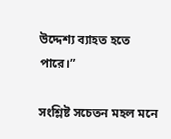উদ্দেশ্য ব্যাহত হতে পারে।”

সংশ্লিষ্ট সচেতন মহল মনে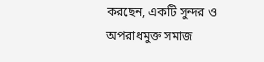করছেন, একটি সুন্দর ও অপরাধমুক্ত সমাজ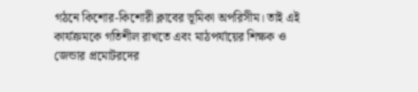গঠনে কিশোর-কিশোরী ক্লাবের ভূমিকা অপরিসীম। তাই এই কার্যক্রমকে গতিশীল রাখতে এবং মাঠপর্যায়ের শিক্ষক ও জেন্ডার প্রমোটরদের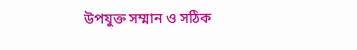উপযুক্ত সম্মান ও সঠিক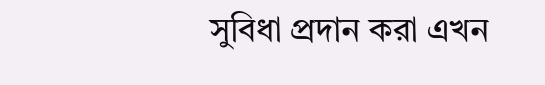সুবিধা প্রদান করা এখন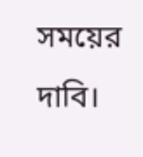সময়ের দাবি।